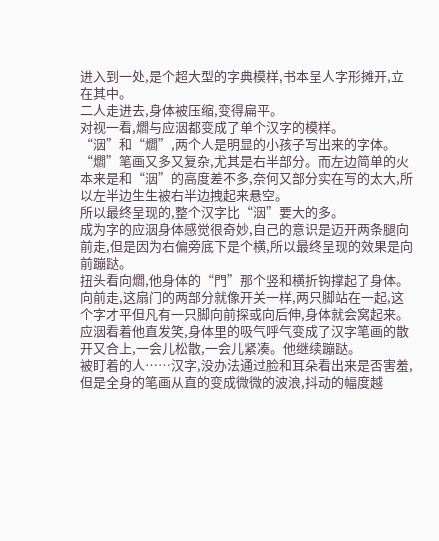进入到一处,是个超大型的字典模样,书本呈人字形摊开,立在其中。
二人走进去,身体被压缩,变得扁平。
对视一看,爓与应洇都变成了单个汉字的模样。
“洇”和“爓”,两个人是明显的小孩子写出来的字体。
“爓”笔画又多又复杂,尤其是右半部分。而左边简单的火本来是和“洇”的高度差不多,奈何又部分实在写的太大,所以左半边生生被右半边拽起来悬空。
所以最终呈现的,整个汉字比“洇”要大的多。
成为字的应洇身体感觉很奇妙,自己的意识是迈开两条腿向前走,但是因为右偏旁底下是个横,所以最终呈现的效果是向前蹦跶。
扭头看向爓,他身体的“門”那个竖和横折钩撑起了身体。
向前走,这扇门的两部分就像开关一样,两只脚站在一起,这个字才平但凡有一只脚向前探或向后伸,身体就会窝起来。
应洇看着他直发笑,身体里的吸气呼气变成了汉字笔画的散开又合上,一会儿松散,一会儿紧凑。他继续蹦跶。
被盯着的人……汉字,没办法通过脸和耳朵看出来是否害羞,但是全身的笔画从直的变成微微的波浪,抖动的幅度越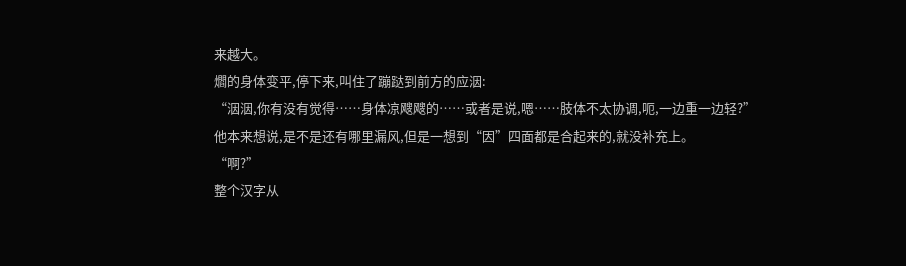来越大。
爓的身体变平,停下来,叫住了蹦跶到前方的应洇:
“洇洇,你有没有觉得……身体凉飕飕的……或者是说,嗯……肢体不太协调,呃,一边重一边轻?”
他本来想说,是不是还有哪里漏风,但是一想到“因”四面都是合起来的,就没补充上。
“啊?”
整个汉字从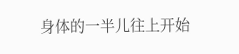身体的一半儿往上开始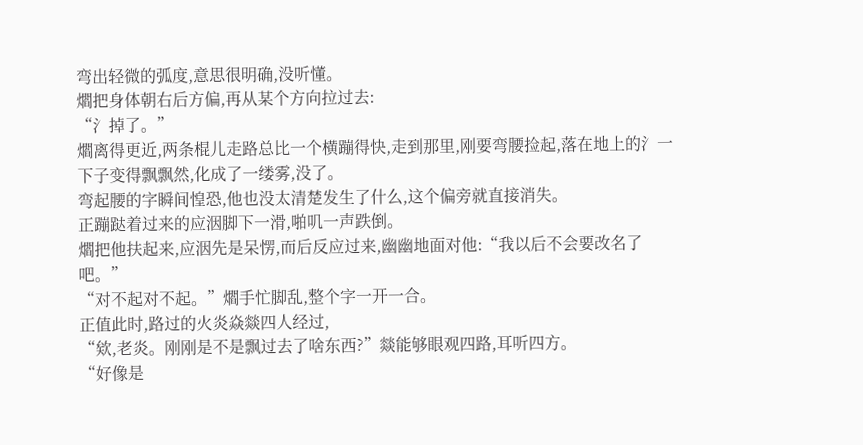弯出轻微的弧度,意思很明确,没听懂。
爓把身体朝右后方偏,再从某个方向拉过去:
“氵掉了。”
爓离得更近,两条棍儿走路总比一个横蹦得快,走到那里,刚要弯腰捡起,落在地上的氵一下子变得飘飘然,化成了一缕雾,没了。
弯起腰的字瞬间惶恐,他也没太清楚发生了什么,这个偏旁就直接消失。
正蹦跶着过来的应洇脚下一滑,啪叽一声跌倒。
爓把他扶起来,应洇先是呆愣,而后反应过来,幽幽地面对他:“我以后不会要改名了吧。”
“对不起对不起。”爓手忙脚乱,整个字一开一合。
正值此时,路过的火炎焱燚四人经过,
“欸,老炎。刚刚是不是飘过去了啥东西?”燚能够眼观四路,耳听四方。
“好像是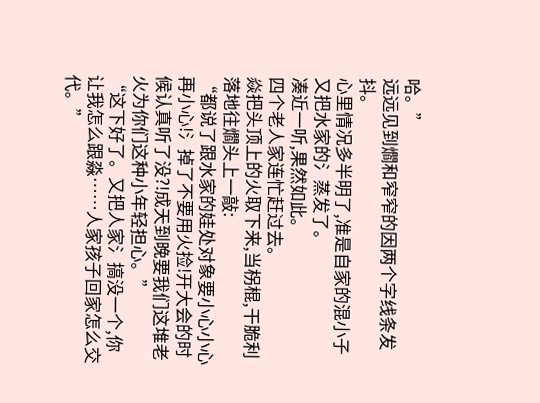哈。”
远远见到爓和窄窄的因两个字线条发抖。
心里情况多半明了,准是自家的混小子又把水家的氵蒸发了。
凑近一听,果然如此。
四个老人家连忙赶过去。
焱把头顶上的火取下来,当柺棍,干脆利落地往爓头上一敲:
“都说了跟水家的娃处对象要小心小心再小心!氵掉了不要用火捡!开大会的时候认真听了没?!成天到晚要我们这堆老火为你们这种小年轻担心。”
“这下好了。又把人家氵搞没一个,你让我怎么跟淼……人家孩子回家怎么交代。”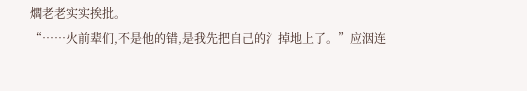爓老老实实挨批。
“……火前辈们,不是他的错,是我先把自己的氵掉地上了。”应洇连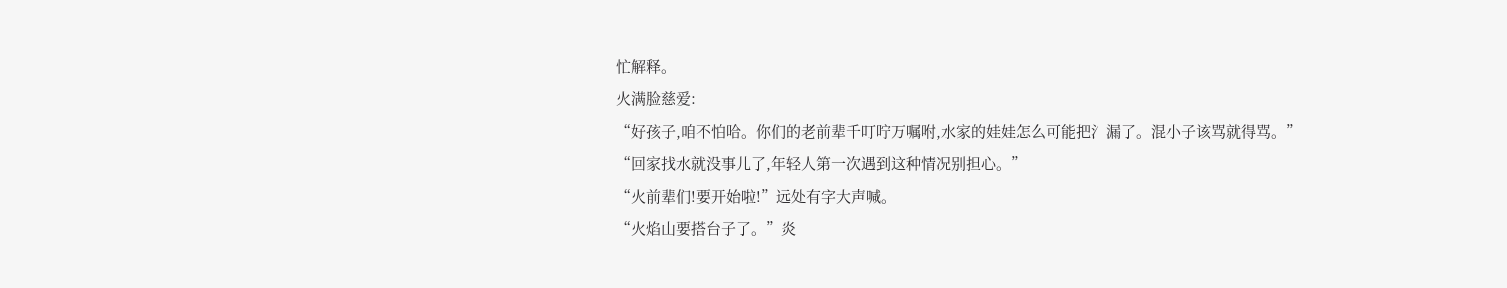忙解释。
火满脸慈爱:
“好孩子,咱不怕哈。你们的老前辈千叮咛万嘱咐,水家的娃娃怎么可能把氵漏了。混小子该骂就得骂。”
“回家找水就没事儿了,年轻人第一次遇到这种情况别担心。”
“火前辈们!要开始啦!”远处有字大声喊。
“火焰山要搭台子了。”炎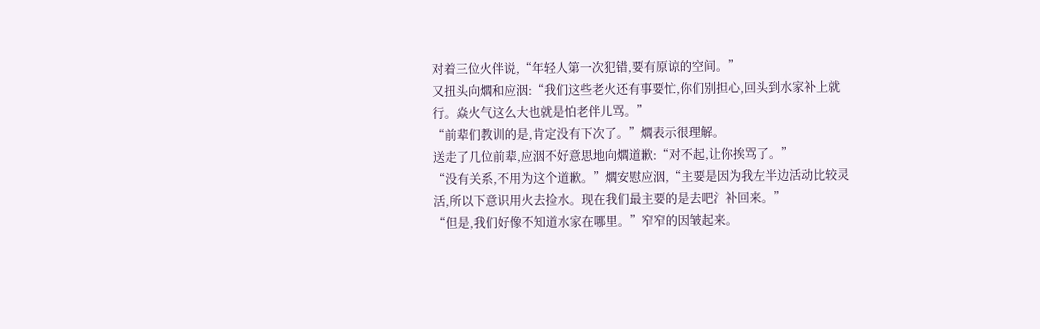对着三位火伴说,“年轻人第一次犯错,要有原谅的空间。”
又扭头向爓和应洇:“我们这些老火还有事要忙,你们别担心,回头到水家补上就行。焱火气这么大也就是怕老伴儿骂。”
“前辈们教训的是,肯定没有下次了。”爓表示很理解。
送走了几位前辈,应洇不好意思地向爓道歉:“对不起,让你挨骂了。”
“没有关系,不用为这个道歉。”爓安慰应洇,“主要是因为我左半边活动比较灵活,所以下意识用火去捡水。现在我们最主要的是去吧氵补回来。”
“但是,我们好像不知道水家在哪里。”窄窄的因皱起来。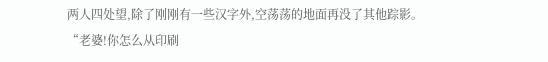两人四处望,除了刚刚有一些汉字外,空荡荡的地面再没了其他踪影。
“老婆!你怎么从印刷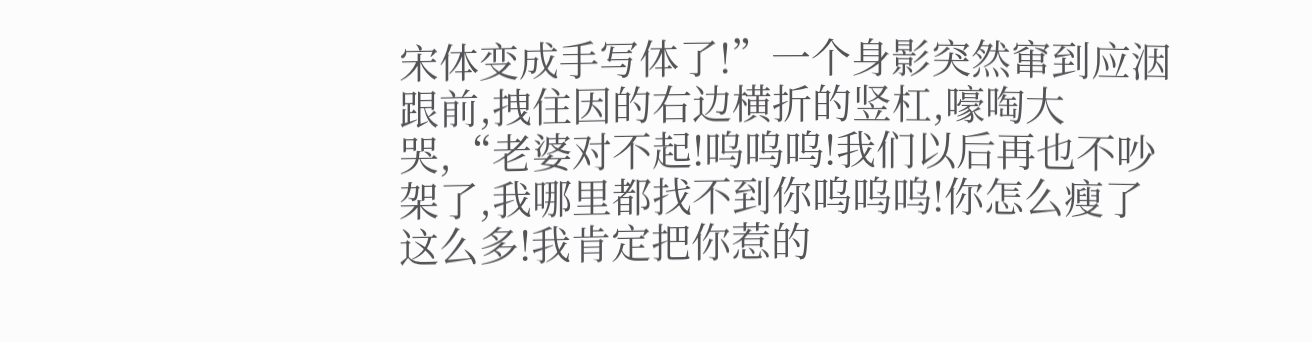宋体变成手写体了!”一个身影突然窜到应洇跟前,拽住因的右边横折的竖杠,嚎啕大哭,“老婆对不起!呜呜呜!我们以后再也不吵架了,我哪里都找不到你呜呜呜!你怎么瘦了这么多!我肯定把你惹的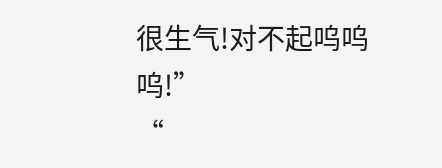很生气!对不起呜呜呜!”
“